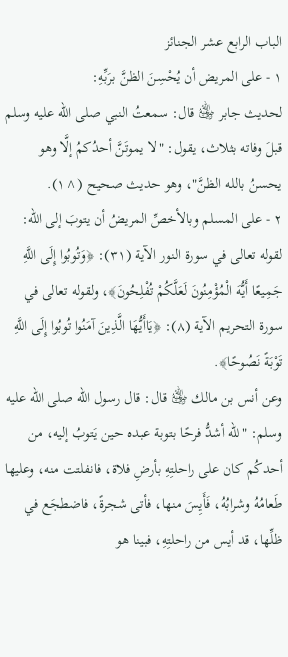الباب الرابع عشر الجنائز
١ - على المريض أن يُحْسِنَ الظنَّ برَبِّهِ:
لحديث جابر ﵁ قال: سمعتُ النبي صلى الله عليه وسلم قبلَ وفاته بثلاث، يقول: "لا يموتَنَّ أحدُكمُ إلَّا وهو يحسنُ بالله الظنَّ"، وهو حديث صحيح (^١).
٢ - على المسلم وبالأخصِّ المريضُ أن يتوبَ إلى اللّه:
لقوله تعالى في سورة النور الآية (٣١): ﴿وَتُوبُوا إِلَى اللَّهِ جَمِيعًا أَيُّهَ الْمُؤْمِنُونَ لَعَلَّكُمْ تُفْلِحُونَ﴾، ولقوله تعالى في سورة التحريم الآية (٨): ﴿يَاأَيُّهَا الَّذِينَ آمَنُوا تُوبُوا إِلَى اللَّهِ تَوْبَةً نَصُوحًا﴾.
وعن أنس بن مالك ﵁ قال: قال رسول اللّه صلى الله عليه وسلم: "للّه أشدُّ فرحًا بتوبة عبده حين يَتوبُ إليه، من أحدكُم كان على راحلتِهِ بأرضِ فلاة، فانفلتت منه، وعليها طَعامُهُ وشرابُهُ، فَأَيِسَ منها، فأتى شجرةً، فاضطجَع في ظلِّها، قد أيس من راحلتِهِ، فبينا هو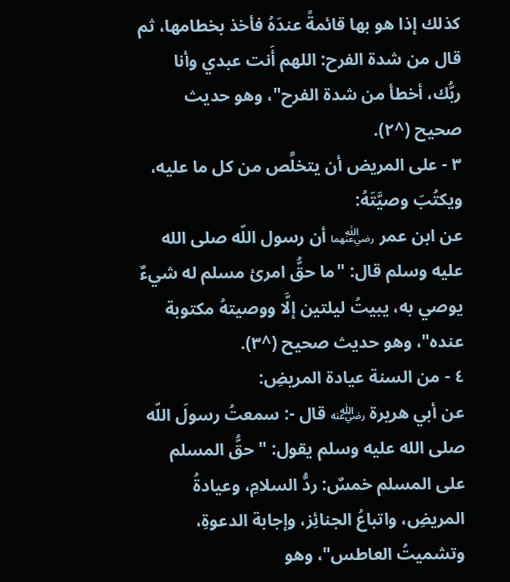كذلك إذا هو بها قائمةً عندَهُ فأخذ بخطامها، ثم قال من شدة الفرح: اللهم أَنت عبدي وأنا ربُّك، أخطأ من شدة الفرح"، وهو حديث صحيح (^٢).
٣ - على المريض أن يتخلَّص من كل ما عليه، ويكتُبَ وصيَّتَهُ:
عن ابن عمر ﵄ أن رسول اللّه صلى الله عليه وسلم قال: "ما حقُّ امرئ مسلم له شيءٌ يوصي به، يبيتُ ليلتين إلَّا ووصيتهُ مكتوبة عنده"، وهو حديث صحيح (^٣).
٤ - من السنة عيادة المريضِ:
عن أبي هريرة ﵁ قال -: سمعتُ رسولَ اللّه صلى الله عليه وسلم يقول: "حقُّ المسلم على المسلم خمسٌ: ردُّ السلامِ، وعيادةُ المريضِ، واتباعُ الجنائِز، وإجابة الدعوةِ، وتشميتُ العاطس"، وهو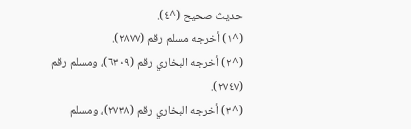حديث صحيح (^٤).
(^١) أخرجه مسلم رقم (٢٨٧٧).
(^٢) أخرجه البخاري رقم (٦٣٠٩)، ومسلم رقم (٢٧٤٧).
(^٣) أخرجه البخاري رقم (٢٧٣٨)، ومسلم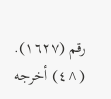رقم (١٦٢٧).
(^٤) أخرجه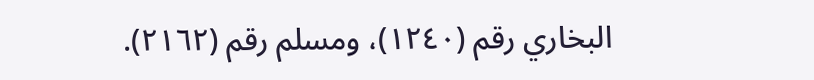البخاري رقم (١٢٤٠)، ومسلم رقم (٢١٦٢).